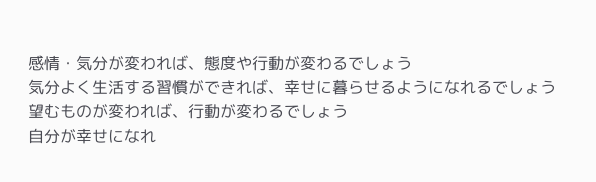感情・気分が変われば、態度や行動が変わるでしょう
気分よく生活する習慣ができれば、幸せに暮らせるようになれるでしょう
望むものが変われば、行動が変わるでしょう
自分が幸せになれ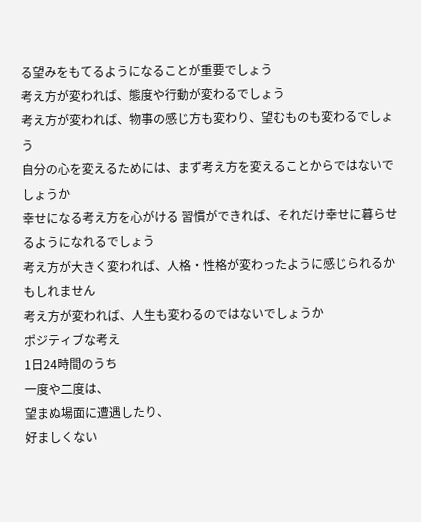る望みをもてるようになることが重要でしょう
考え方が変われば、態度や行動が変わるでしょう
考え方が変われば、物事の感じ方も変わり、望むものも変わるでしょう
自分の心を変えるためには、まず考え方を変えることからではないでしょうか
幸せになる考え方を心がける 習慣ができれば、それだけ幸せに暮らせるようになれるでしょう
考え方が大きく変われば、人格・性格が変わったように感じられるかもしれません
考え方が変われば、人生も変わるのではないでしょうか
ポジティブな考え
1日24時間のうち
一度や二度は、
望まぬ場面に遭遇したり、
好ましくない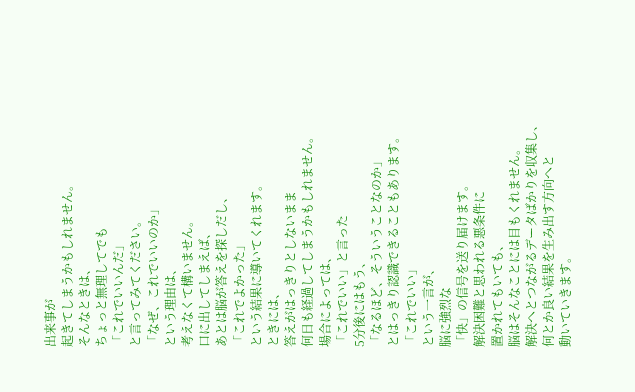出来事が
起きてしまうかもしれません。
そんなときは、
ちょっと無理してでも
「これでいいんだ」
と言ってみてください。
「なぜ、これでいいのか」
という理由は、
考えなくて構いません。
口に出してしまえば、
あとは脳が答えを探しだし、
「これでよかった」
という結果に導いてくれます。
ときには、
答えがはっきりとしないまま
何日も経過してしまうかもしれません。
場合によっては、
「これでいい」と言った
5分後にはもう、
「なるほど、そういうことなのか」
とはっきり認識できることもあります。
「これでいい」
という一言が、
脳に強烈な
「快」の信号を送り届けます。
解決困難と思われる悪条件に
置かれてもいても、
脳はそんなことには目もくれません。
解決へとつながるデータばかりを収集し、
何とか良い結果を生み出す方向へと
動いていきます。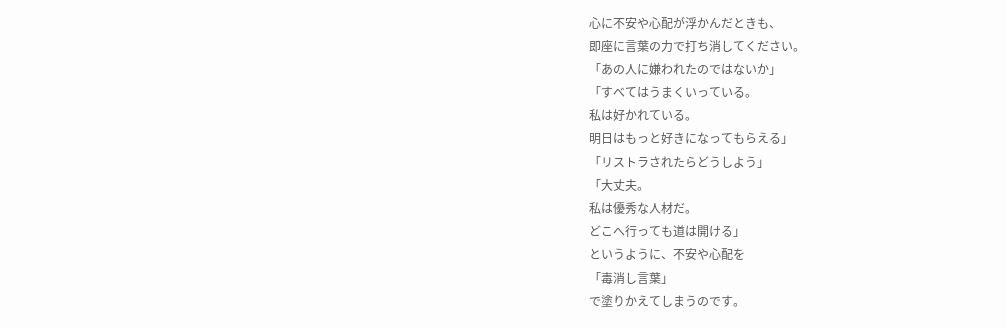心に不安や心配が浮かんだときも、
即座に言葉の力で打ち消してください。
「あの人に嫌われたのではないか」
「すべてはうまくいっている。
私は好かれている。
明日はもっと好きになってもらえる」
「リストラされたらどうしよう」
「大丈夫。
私は優秀な人材だ。
どこへ行っても道は開ける」
というように、不安や心配を
「毒消し言葉」
で塗りかえてしまうのです。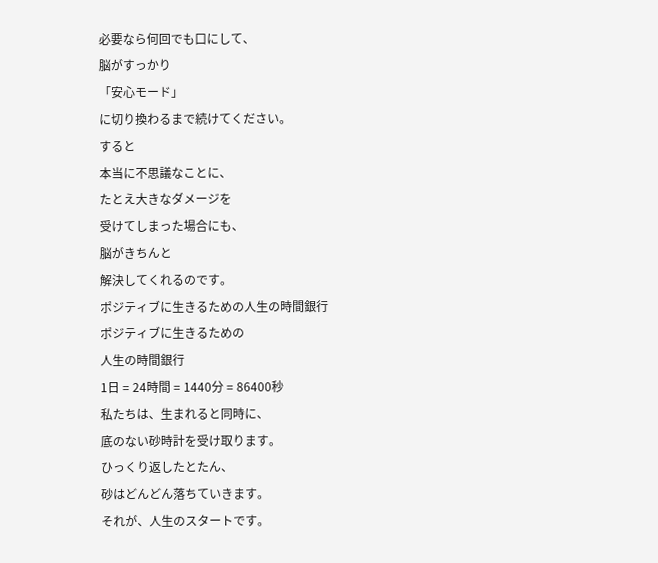必要なら何回でも口にして、
脳がすっかり
「安心モード」
に切り換わるまで続けてください。
すると
本当に不思議なことに、
たとえ大きなダメージを
受けてしまった場合にも、
脳がきちんと
解決してくれるのです。
ポジティブに生きるための人生の時間銀行
ポジティブに生きるための
人生の時間銀行
1日 = 24時間 = 1440分 = 86400秒
私たちは、生まれると同時に、
底のない砂時計を受け取ります。
ひっくり返したとたん、
砂はどんどん落ちていきます。
それが、人生のスタートです。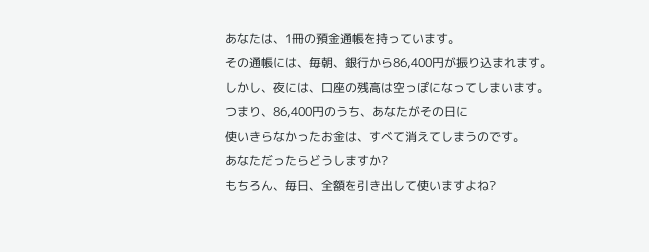あなたは、1冊の預金通帳を持っています。
その通帳には、毎朝、銀行から86,400円が振り込まれます。
しかし、夜には、口座の残高は空っぽになってしまいます。
つまり、86,400円のうち、あなたがその日に
使いきらなかったお金は、すべて消えてしまうのです。
あなただったらどうしますか?
もちろん、毎日、全額を引き出して使いますよね?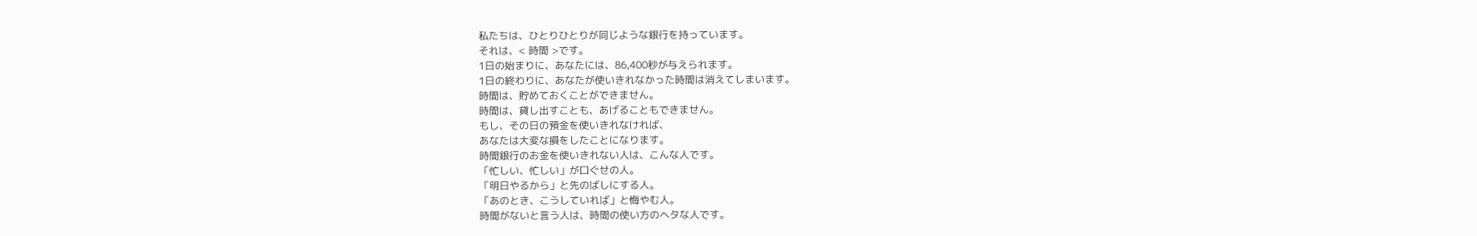私たちは、ひとりひとりが同じような銀行を持っています。
それは、< 時間 >です。
1日の始まりに、あなたには、86,400秒が与えられます。
1日の終わりに、あなたが使いきれなかった時間は消えてしまいます。
時間は、貯めておくことができません。
時間は、貸し出すことも、あげることもできません。
もし、その日の預金を使いきれなければ、
あなたは大変な損をしたことになります。
時間銀行のお金を使いきれない人は、こんな人です。
「忙しい、忙しい」が口ぐせの人。
「明日やるから」と先のばしにする人。
「あのとき、こうしていれば」と悔やむ人。
時間がないと言う人は、時間の使い方のヘタな人です。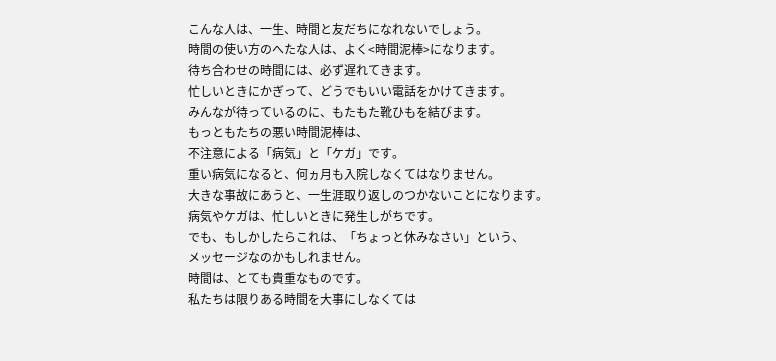こんな人は、一生、時間と友だちになれないでしょう。
時間の使い方のへたな人は、よく<時間泥棒>になります。
待ち合わせの時間には、必ず遅れてきます。
忙しいときにかぎって、どうでもいい電話をかけてきます。
みんなが待っているのに、もたもた靴ひもを結びます。
もっともたちの悪い時間泥棒は、
不注意による「病気」と「ケガ」です。
重い病気になると、何ヵ月も入院しなくてはなりません。
大きな事故にあうと、一生涯取り返しのつかないことになります。
病気やケガは、忙しいときに発生しがちです。
でも、もしかしたらこれは、「ちょっと休みなさい」という、
メッセージなのかもしれません。
時間は、とても貴重なものです。
私たちは限りある時間を大事にしなくては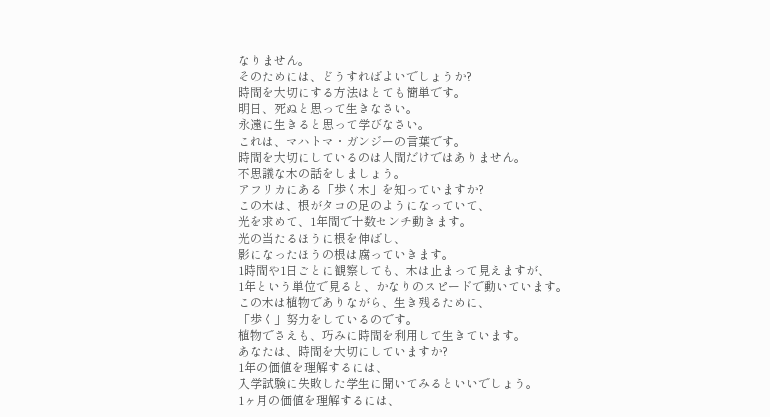なりません。
そのためには、どうすればよいでしょうか?
時間を大切にする方法はとても簡単です。
明日、死ぬと思って生きなさい。
永遠に生きると思って学びなさい。
これは、マハトマ・ガンジーの言葉です。
時間を大切にしているのは人間だけではありません。
不思議な木の話をしましょう。
アフリカにある「歩く木」を知っていますか?
この木は、根がタコの足のようになっていて、
光を求めて、1年間で十数センチ動きます。
光の当たるほうに根を伸ばし、
影になったほうの根は腐っていきます。
1時間や1日ごとに観察しても、木は止まって見えますが、
1年という単位で見ると、かなりのスピードで動いています。
この木は植物でありながら、生き残るために、
「歩く」努力をしているのです。
植物でさえも、巧みに時間を利用して生きています。
あなたは、時間を大切にしていますか?
1年の価値を理解するには、
入学試験に失敗した学生に聞いてみるといいでしょう。
1ヶ月の価値を理解するには、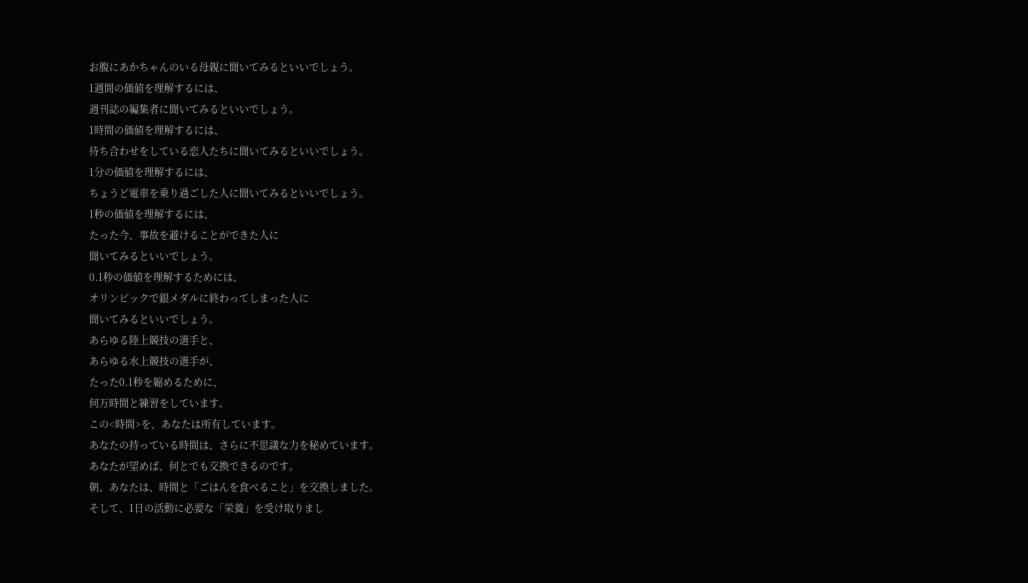お腹にあかちゃんのいる母親に聞いてみるといいでしょう。
1週間の価値を理解するには、
週刊誌の編集者に聞いてみるといいでしょう。
1時間の価値を理解するには、
待ち合わせをしている恋人たちに聞いてみるといいでしょう。
1分の価値を理解するには、
ちょうど電車を乗り過ごした人に聞いてみるといいでしょう。
1秒の価値を理解するには、
たった今、事故を避けることができた人に
聞いてみるといいでしょう。
0.1秒の価値を理解するためには、
オリンピックで銀メダルに終わってしまった人に
聞いてみるといいでしょう。
あらゆる陸上競技の選手と、
あらゆる水上競技の選手が、
たった0.1秒を縮めるために、
何万時間と練習をしています。
この<時間>を、あなたは所有しています。
あなたの持っている時間は、さらに不思議な力を秘めています。
あなたが望めば、何とでも交換できるのです。
朝、あなたは、時間と「ごはんを食べること」を交換しました。
そして、1日の活動に必要な「栄養」を受け取りまし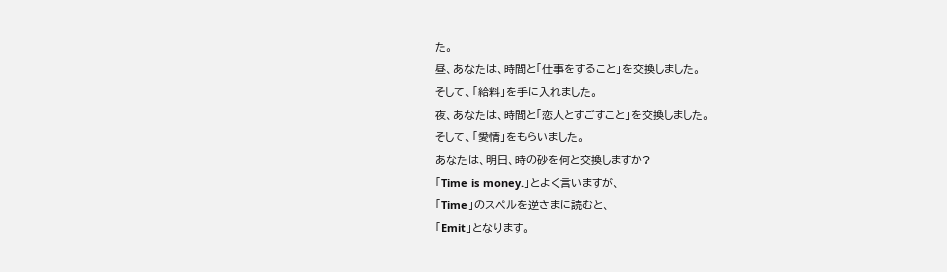た。
昼、あなたは、時間と「仕事をすること」を交換しました。
そして、「給料」を手に入れました。
夜、あなたは、時間と「恋人とすごすこと」を交換しました。
そして、「愛情」をもらいました。
あなたは、明日、時の砂を何と交換しますか?
「Time is money.」とよく言いますが、
「Time」のスペルを逆さまに読むと、
「Emit」となります。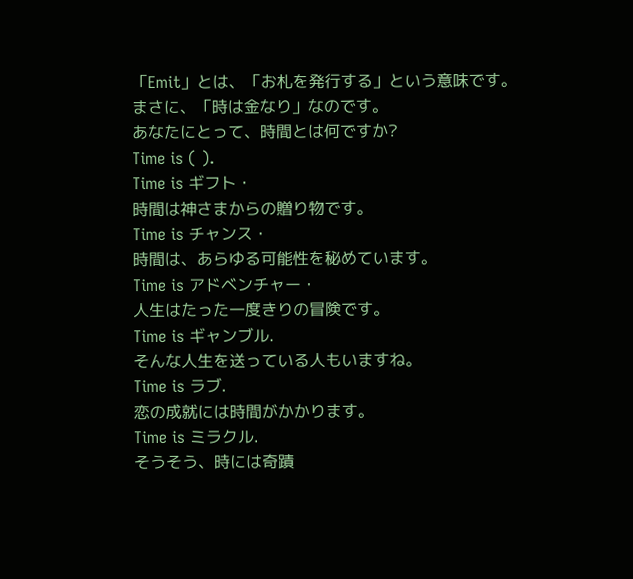「Emit」とは、「お札を発行する」という意味です。
まさに、「時は金なり」なのです。
あなたにとって、時間とは何ですか?
Time is ( ).
Time is ギフト・
時間は神さまからの贈り物です。
Time is チャンス・
時間は、あらゆる可能性を秘めています。
Time is アドベンチャー・
人生はたった一度きりの冒険です。
Time is ギャンブル.
そんな人生を送っている人もいますね。
Time is ラブ.
恋の成就には時間がかかります。
Time is ミラクル.
そうそう、時には奇蹟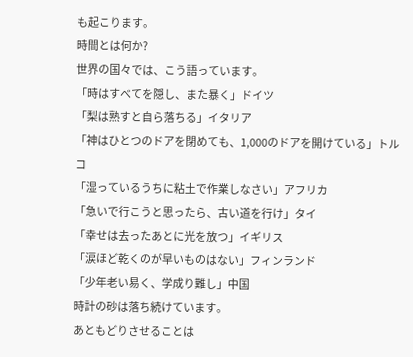も起こります。
時間とは何か?
世界の国々では、こう語っています。
「時はすべてを隠し、また暴く」ドイツ
「梨は熟すと自ら落ちる」イタリア
「神はひとつのドアを閉めても、1,000のドアを開けている」トルコ
「湿っているうちに粘土で作業しなさい」アフリカ
「急いで行こうと思ったら、古い道を行け」タイ
「幸せは去ったあとに光を放つ」イギリス
「涙ほど乾くのが早いものはない」フィンランド
「少年老い易く、学成り難し」中国
時計の砂は落ち続けています。
あともどりさせることは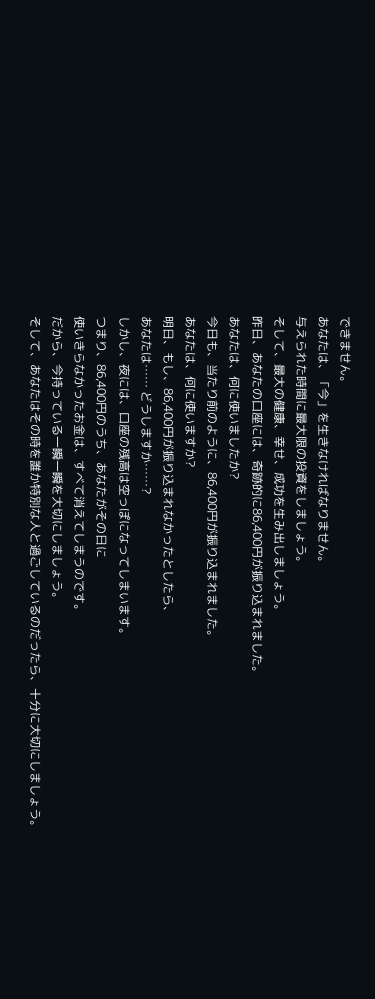できません。
あなたは、「今」を生きなければなりません。
与えられた時間に最大限の投資をしましょう。
そして、最大の健康、幸せ、成功を生み出しましょう。
昨日、あなたの口座には、奇跡的に86,400円が振り込まれました。
あなたは、何に使いましたか?
今日も、当たり前のように、86,400円が振り込まれました。
あなたは、何に使いますか?
明日、もし、86,400円が振り込まれなかったとしたら、
あなたは…… どうしますか……?
しかし、夜には、口座の残高は空っぽになってしまいます。
つまり、86,400円のうち、あなたがその日に
使いきらなかったお金は、すべて消えてしまうのです。
だから、今持っている一瞬一瞬を大切にしましょう。
そして、あなたはその時を誰か特別な人と過ごしているのだったら、十分に大切にしましょう。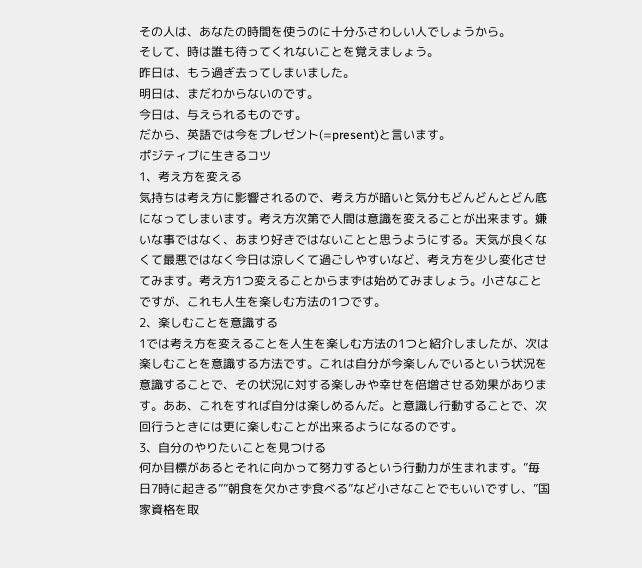その人は、あなたの時間を使うのに十分ふさわしい人でしょうから。
そして、時は誰も待ってくれないことを覚えましょう。
昨日は、もう過ぎ去ってしまいました。
明日は、まだわからないのです。
今日は、与えられるものです。
だから、英語では今をプレゼント(=present)と言います。
ポジティブに生きるコツ
1、考え方を変える
気持ちは考え方に影響されるので、考え方が暗いと気分もどんどんとどん底になってしまいます。考え方次第で人間は意識を変えることが出来ます。嫌いな事ではなく、あまり好きではないことと思うようにする。天気が良くなくて最悪ではなく今日は涼しくて過ごしやすいなど、考え方を少し変化させてみます。考え方1つ変えることからまずは始めてみましょう。小さなことですが、これも人生を楽しむ方法の1つです。
2、楽しむことを意識する
1では考え方を変えることを人生を楽しむ方法の1つと紹介しましたが、次は楽しむことを意識する方法です。これは自分が今楽しんでいるという状況を意識することで、その状況に対する楽しみや幸せを倍増させる効果があります。ああ、これをすれば自分は楽しめるんだ。と意識し行動することで、次回行うときには更に楽しむことが出来るようになるのです。
3、自分のやりたいことを見つける
何か目標があるとそれに向かって努力するという行動力が生まれます。”毎日7時に起きる””朝食を欠かさず食べる”など小さなことでもいいですし、”国家資格を取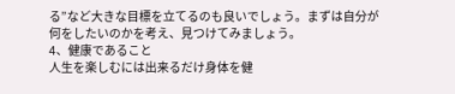る”など大きな目標を立てるのも良いでしょう。まずは自分が何をしたいのかを考え、見つけてみましょう。
4、健康であること
人生を楽しむには出来るだけ身体を健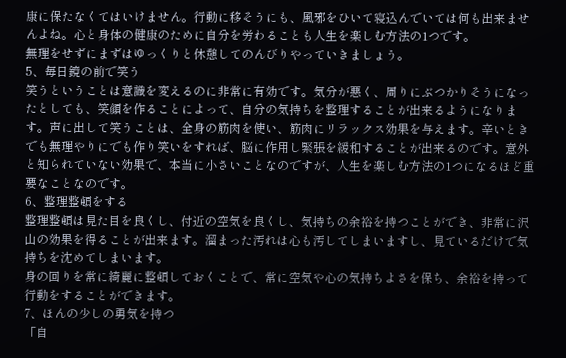康に保たなくてはいけません。行動に移そうにも、風邪をひいて寝込んでいては何も出来ませんよね。心と身体の健康のために自分を労わることも人生を楽しむ方法の1つです。
無理をせずにまずはゆっくりと休憩してのんびりやっていきましょう。
5、毎日鏡の前で笑う
笑うということは意識を変えるのに非常に有効です。気分が悪く、周りにぶつかりそうになったとしても、笑顔を作ることによって、自分の気持ちを整理することが出来るようになります。声に出して笑うことは、全身の筋肉を使い、筋肉にリラックス効果を与えます。辛いときでも無理やりにでも作り笑いをすれば、脳に作用し緊張を緩和することが出来るのです。意外と知られていない効果で、本当に小さいことなのですが、人生を楽しむ方法の1つになるほど重要なことなのです。
6、整理整頓をする
整理整頓は見た目を良くし、付近の空気を良くし、気持ちの余裕を持つことができ、非常に沢山の効果を得ることが出来ます。溜まった汚れは心も汚してしまいますし、見ているだけで気持ちを沈めてしまいます。
身の回りを常に綺麗に整頓しておくことで、常に空気や心の気持ちよさを保ち、余裕を持って行動をすることができます。
7、ほんの少しの勇気を持つ
「自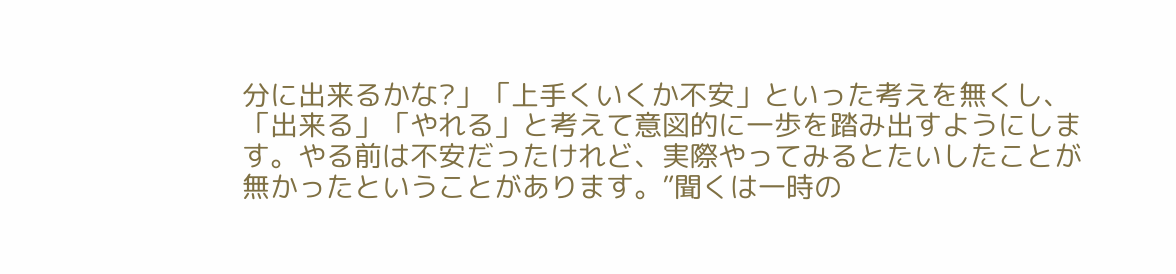分に出来るかな?」「上手くいくか不安」といった考えを無くし、「出来る」「やれる」と考えて意図的に一歩を踏み出すようにします。やる前は不安だったけれど、実際やってみるとたいしたことが無かったということがあります。”聞くは一時の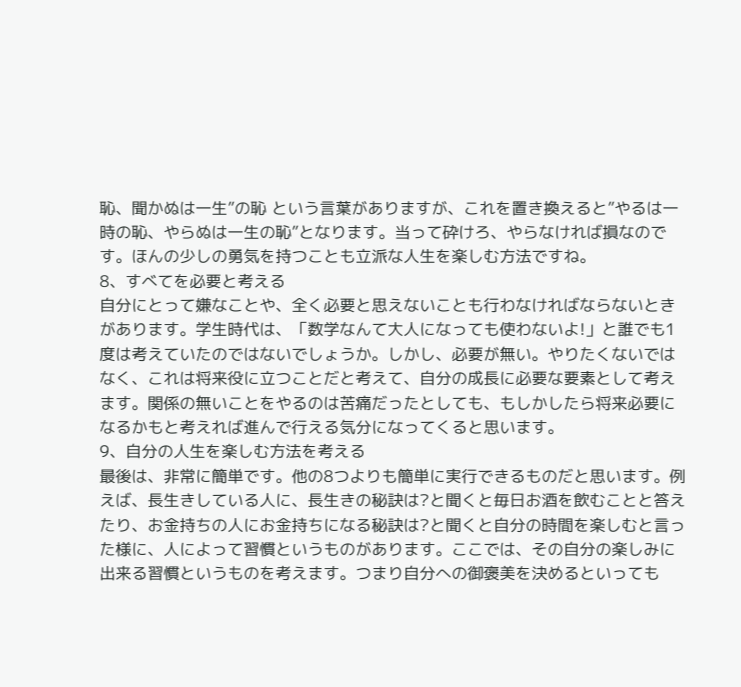恥、聞かぬは一生”の恥 という言葉がありますが、これを置き換えると”やるは一時の恥、やらぬは一生の恥”となります。当って砕けろ、やらなければ損なのです。ほんの少しの勇気を持つことも立派な人生を楽しむ方法ですね。
8、すべてを必要と考える
自分にとって嫌なことや、全く必要と思えないことも行わなければならないときがあります。学生時代は、「数学なんて大人になっても使わないよ!」と誰でも1度は考えていたのではないでしょうか。しかし、必要が無い。やりたくないではなく、これは将来役に立つことだと考えて、自分の成長に必要な要素として考えます。関係の無いことをやるのは苦痛だったとしても、もしかしたら将来必要になるかもと考えれば進んで行える気分になってくると思います。
9、自分の人生を楽しむ方法を考える
最後は、非常に簡単です。他の8つよりも簡単に実行できるものだと思います。例えば、長生きしている人に、長生きの秘訣は?と聞くと毎日お酒を飲むことと答えたり、お金持ちの人にお金持ちになる秘訣は?と聞くと自分の時間を楽しむと言った様に、人によって習慣というものがあります。ここでは、その自分の楽しみに出来る習慣というものを考えます。つまり自分への御褒美を決めるといっても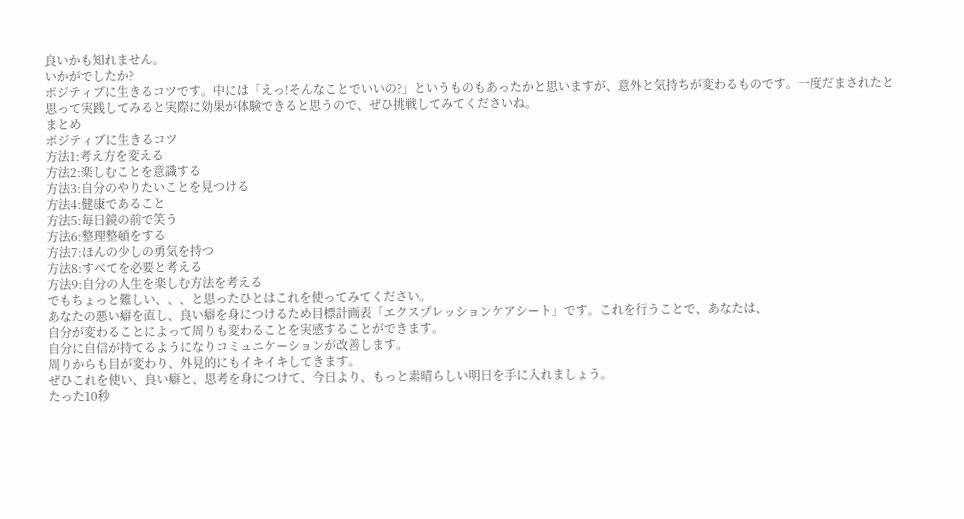良いかも知れません。
いかがでしたか?
ポジティブに生きるコツです。中には「えっ!そんなことでいいの?」というものもあったかと思いますが、意外と気持ちが変わるものです。一度だまされたと思って実践してみると実際に効果が体験できると思うので、ぜひ挑戦してみてくださいね。
まとめ
ポジティブに生きるコツ
方法1:考え方を変える
方法2:楽しむことを意識する
方法3:自分のやりたいことを見つける
方法4:健康であること
方法5:毎日鏡の前で笑う
方法6:整理整頓をする
方法7:ほんの少しの勇気を持つ
方法8:すべてを必要と考える
方法9:自分の人生を楽しむ方法を考える
でもちょっと難しい、、、と思ったひとはこれを使ってみてください。
あなたの悪い癖を直し、良い癖を身につけるため目標計画表「エクスプレッションケアシート」です。これを行うことで、あなたは、
自分が変わることによって周りも変わることを実感することができます。
自分に自信が持てるようになりコミュニケーションが改善します。
周りからも目が変わり、外見的にもイキイキしてきます。
ぜひこれを使い、良い癖と、思考を身につけて、今日より、もっと素晴らしい明日を手に入れましょう。
たった10秒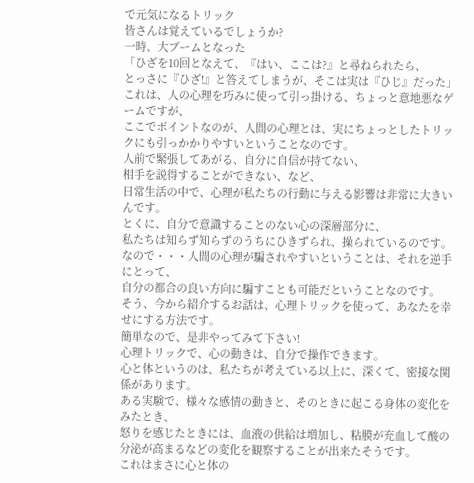で元気になるトリック
皆さんは覚えているでしょうか?
一時、大ブームとなった
「ひざを10回となえて、『はい、ここは?』と尋ねられたら、
とっさに『ひざ!』と答えてしまうが、そこは実は『ひじ』だった」
これは、人の心理を巧みに使って引っ掛ける、ちょっと意地悪なゲームですが、
ここでポイントなのが、人間の心理とは、実にちょっとしたトリックにも引っかかりやすいということなのです。
人前で緊張してあがる、自分に自信が持てない、
相手を説得することができない、など、
日常生活の中で、心理が私たちの行動に与える影響は非常に大きいんです。
とくに、自分で意識することのない心の深層部分に、
私たちは知らず知らずのうちにひきずられ、操られているのです。
なので・・・人間の心理が騙されやすいということは、それを逆手にとって、
自分の都合の良い方向に騙すことも可能だということなのです。
そう、今から紹介するお話は、心理トリックを使って、あなたを幸せにする方法です。
簡単なので、是非やってみて下さい!
心理トリックで、心の動きは、自分で操作できます。
心と体というのは、私たちが考えている以上に、深くて、密接な関係があります。
ある実験で、様々な感情の動きと、そのときに起こる身体の変化をみたとき、
怒りを感じたときには、血液の供給は増加し、粘膜が充血して酸の分泌が高まるなどの変化を観察することが出来たそうです。
これはまさに心と体の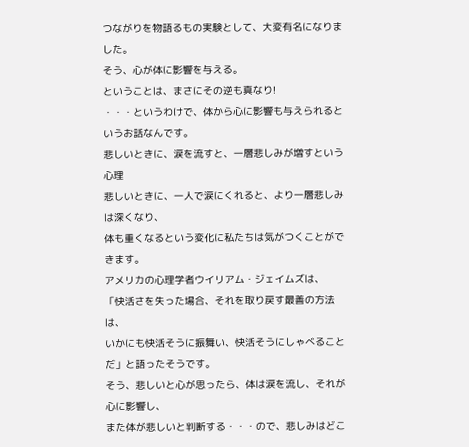つながりを物語るもの実験として、大変有名になりました。
そう、心が体に影響を与える。
ということは、まさにその逆も真なり!
・・・というわけで、体から心に影響も与えられるというお話なんです。
悲しいときに、涙を流すと、一層悲しみが増すという心理
悲しいときに、一人で涙にくれると、より一層悲しみは深くなり、
体も重くなるという変化に私たちは気がつくことができます。
アメリカの心理学者ウイリアム・ジェイムズは、
「快活さを失った場合、それを取り戻す最善の方法は、
いかにも快活そうに振舞い、快活そうにしゃべることだ」と語ったそうです。
そう、悲しいと心が思ったら、体は涙を流し、それが心に影響し、
また体が悲しいと判断する・・・ので、悲しみはどこ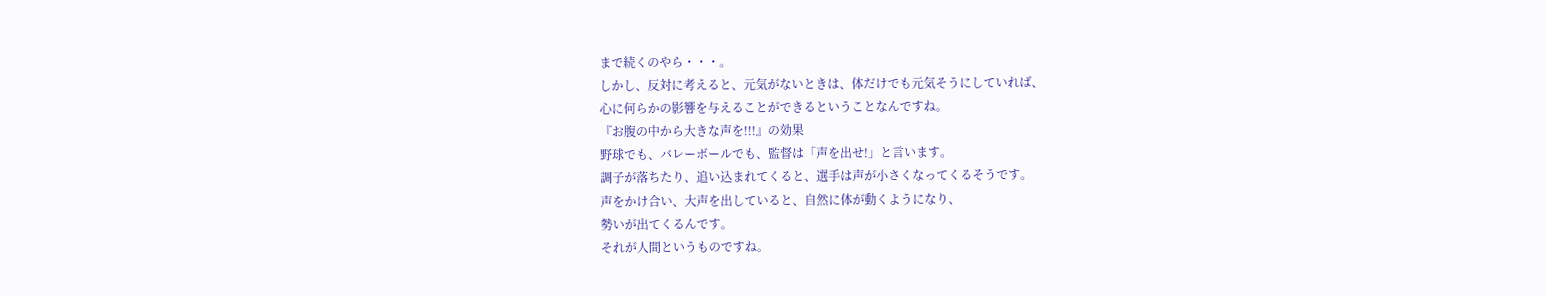まで続くのやら・・・。
しかし、反対に考えると、元気がないときは、体だけでも元気そうにしていれば、
心に何らかの影響を与えることができるということなんですね。
『お腹の中から大きな声を!!!』の効果
野球でも、バレーボールでも、監督は「声を出せ!」と言います。
調子が落ちたり、追い込まれてくると、選手は声が小さくなってくるそうです。
声をかけ合い、大声を出していると、自然に体が動くようになり、
勢いが出てくるんです。
それが人間というものですね。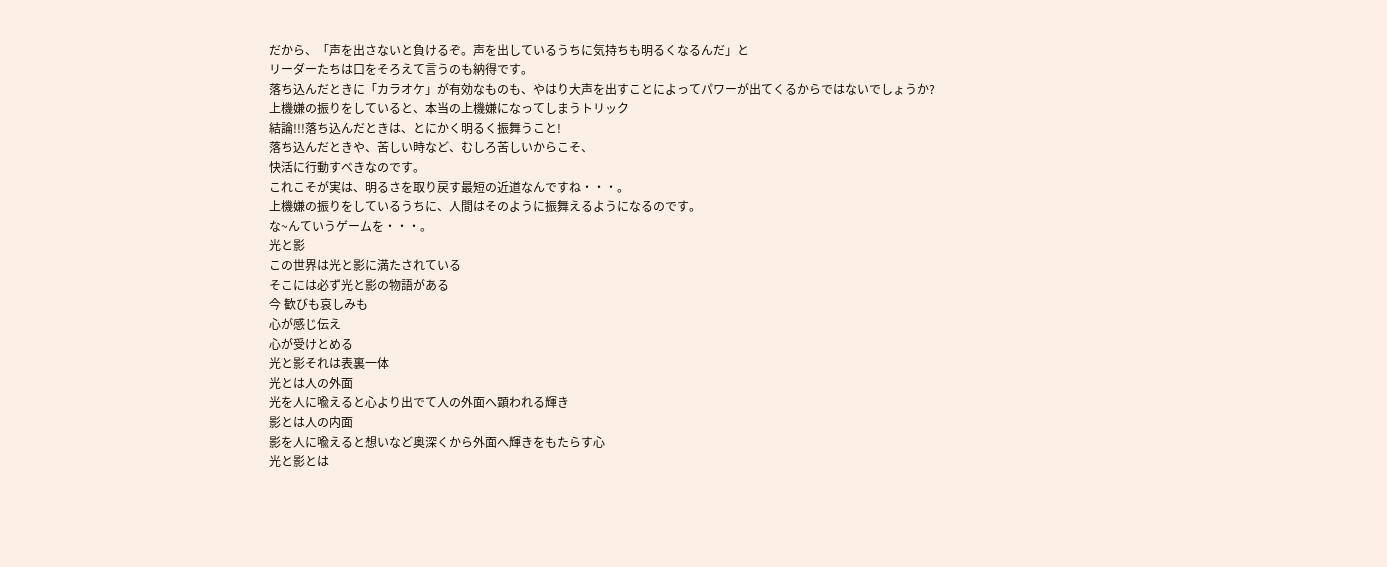だから、「声を出さないと負けるぞ。声を出しているうちに気持ちも明るくなるんだ」と
リーダーたちは口をそろえて言うのも納得です。
落ち込んだときに「カラオケ」が有効なものも、やはり大声を出すことによってパワーが出てくるからではないでしょうか?
上機嫌の振りをしていると、本当の上機嫌になってしまうトリック
結論!!!落ち込んだときは、とにかく明るく振舞うこと!
落ち込んだときや、苦しい時など、むしろ苦しいからこそ、
快活に行動すべきなのです。
これこそが実は、明るさを取り戻す最短の近道なんですね・・・。
上機嫌の振りをしているうちに、人間はそのように振舞えるようになるのです。
な~んていうゲームを・・・。
光と影
この世界は光と影に満たされている
そこには必ず光と影の物語がある
今 歓びも哀しみも
心が感じ伝え
心が受けとめる
光と影それは表裏一体
光とは人の外面
光を人に喩えると心より出でて人の外面へ顕われる輝き
影とは人の内面
影を人に喩えると想いなど奥深くから外面へ輝きをもたらす心
光と影とは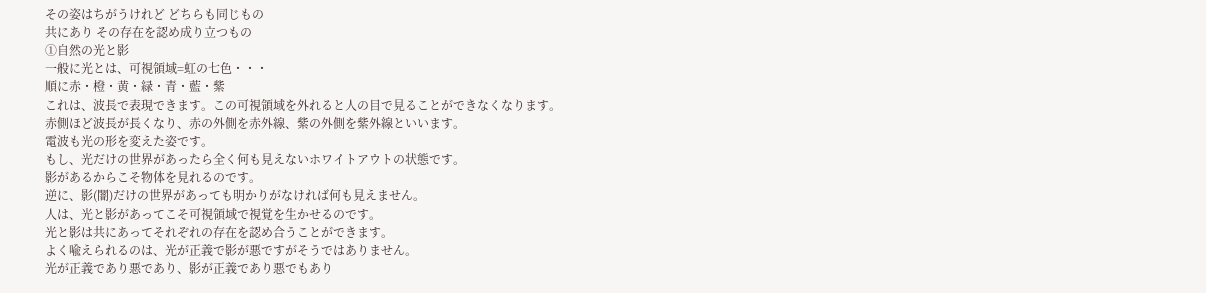その姿はちがうけれど どちらも同じもの
共にあり その存在を認め成り立つもの
①自然の光と影
一般に光とは、可視領域=虹の七色・・・
順に赤・橙・黄・緑・青・藍・紫
これは、波長で表現できます。この可視領域を外れると人の目で見ることができなくなります。
赤側ほど波長が長くなり、赤の外側を赤外線、紫の外側を紫外線といいます。
電波も光の形を変えた姿です。
もし、光だけの世界があったら全く何も見えないホワイトアウトの状態です。
影があるからこそ物体を見れるのです。
逆に、影(闇)だけの世界があっても明かりがなければ何も見えません。
人は、光と影があってこそ可視領域で視覚を生かせるのです。
光と影は共にあってそれぞれの存在を認め合うことができます。
よく喩えられるのは、光が正義で影が悪ですがそうではありません。
光が正義であり悪であり、影が正義であり悪でもあり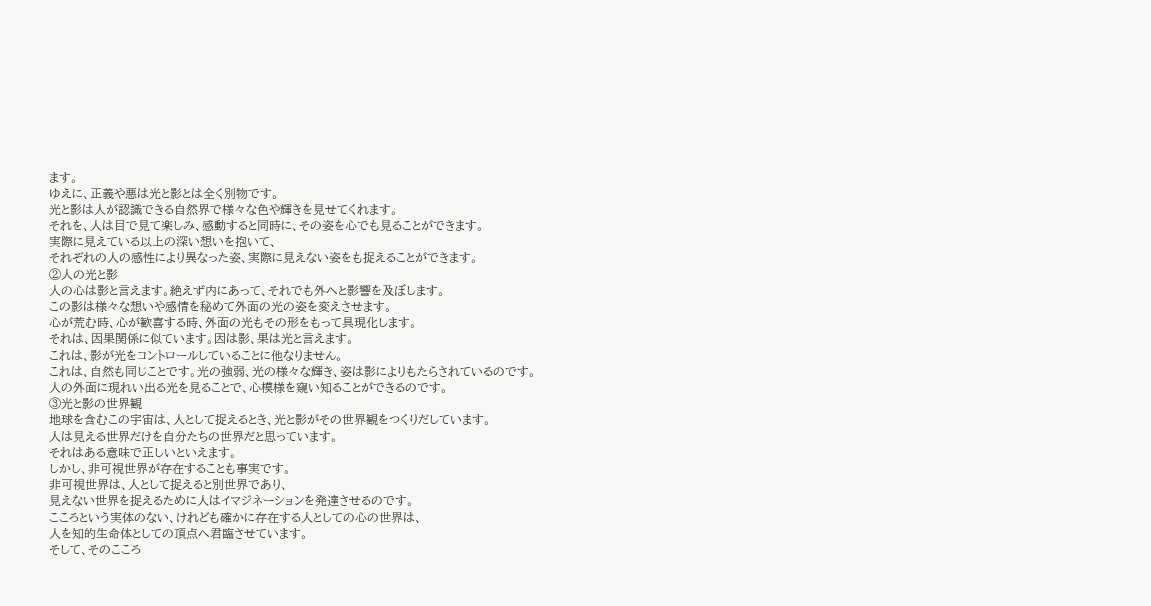ます。
ゆえに、正義や悪は光と影とは全く別物です。
光と影は人が認識できる自然界で様々な色や輝きを見せてくれます。
それを、人は目で見て楽しみ、感動すると同時に、その姿を心でも見ることができます。
実際に見えている以上の深い想いを抱いて、
それぞれの人の感性により異なった姿、実際に見えない姿をも捉えることができます。
②人の光と影
人の心は影と言えます。絶えず内にあって、それでも外へと影響を及ぼします。
この影は様々な想いや感情を秘めて外面の光の姿を変えさせます。
心が荒む時、心が歓喜する時、外面の光もその形をもって具現化します。
それは、因果関係に似ています。因は影、果は光と言えます。
これは、影が光をコントロールしていることに他なりません。
これは、自然も同じことです。光の強弱、光の様々な輝き、姿は影によりもたらされているのです。
人の外面に現れい出る光を見ることで、心模様を窺い知ることができるのです。
③光と影の世界観
地球を含むこの宇宙は、人として捉えるとき、光と影がその世界観をつくりだしています。
人は見える世界だけを自分たちの世界だと思っています。
それはある意味で正しいといえます。
しかし、非可視世界が存在することも事実です。
非可視世界は、人として捉えると別世界であり、
見えない世界を捉えるために人はイマジネーションを発達させるのです。
こころという実体のない、けれども確かに存在する人としての心の世界は、
人を知的生命体としての頂点へ君臨させています。
そして、そのこころ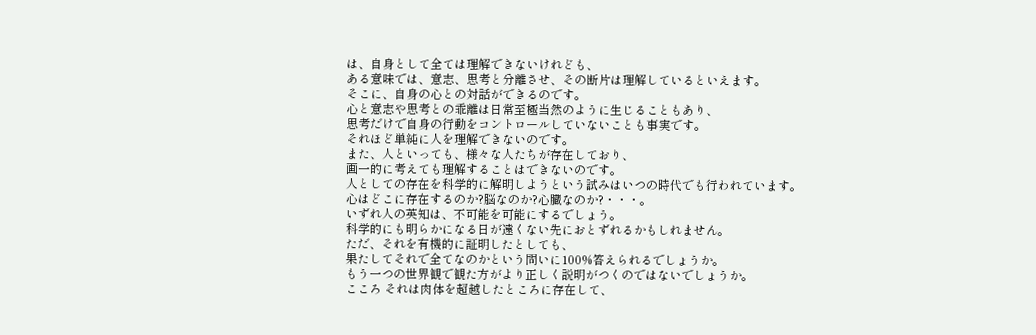は、自身として全ては理解できないけれども、
ある意味では、意志、思考と分離させ、その断片は理解しているといえます。
そこに、自身の心との対話ができるのです。
心と意志や思考との乖離は日常至極当然のように生じることもあり、
思考だけで自身の行動をコントロールしていないことも事実です。
それほど単純に人を理解できないのです。
また、人といっても、様々な人たちが存在しており、
画一的に考えても理解することはできないのです。
人としての存在を科学的に解明しようという試みはいつの時代でも行われています。
心はどこに存在するのか?脳なのか?心臓なのか?・・・。
いずれ人の英知は、不可能を可能にするでしょう。
科学的にも明らかになる日が遠くない先におとずれるかもしれません。
ただ、それを有機的に証明したとしても、
果たしてそれで全てなのかという問いに100%答えられるでしょうか。
もう一つの世界観で観た方がより正しく説明がつくのではないでしょうか。
こころ それは肉体を超越したところに存在して、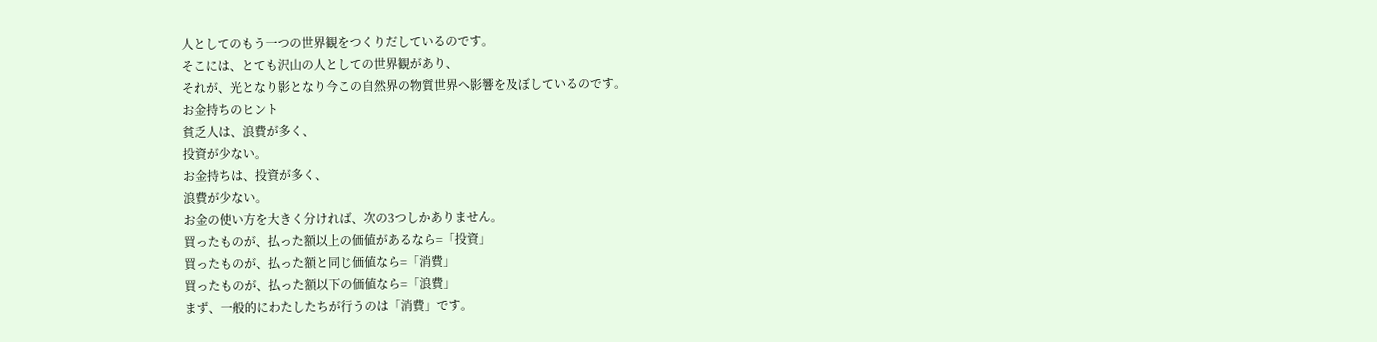人としてのもう一つの世界観をつくりだしているのです。
そこには、とても沢山の人としての世界観があり、
それが、光となり影となり今この自然界の物質世界へ影響を及ぼしているのです。
お金持ちのヒント
貧乏人は、浪費が多く、
投資が少ない。
お金持ちは、投資が多く、
浪費が少ない。
お金の使い方を大きく分ければ、次の3つしかありません。
買ったものが、払った額以上の価値があるなら=「投資」
買ったものが、払った額と同じ価値なら=「消費」
買ったものが、払った額以下の価値なら=「浪費」
まず、一般的にわたしたちが行うのは「消費」です。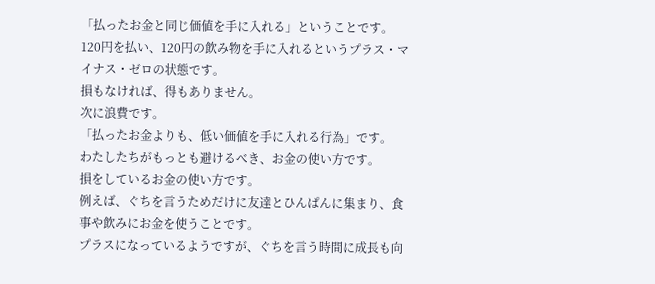「払ったお金と同じ価値を手に入れる」ということです。
120円を払い、120円の飲み物を手に入れるというプラス・マイナス・ゼロの状態です。
損もなければ、得もありません。
次に浪費です。
「払ったお金よりも、低い価値を手に入れる行為」です。
わたしたちがもっとも避けるべき、お金の使い方です。
損をしているお金の使い方です。
例えば、ぐちを言うためだけに友達とひんぱんに集まり、食事や飲みにお金を使うことです。
プラスになっているようですが、ぐちを言う時間に成長も向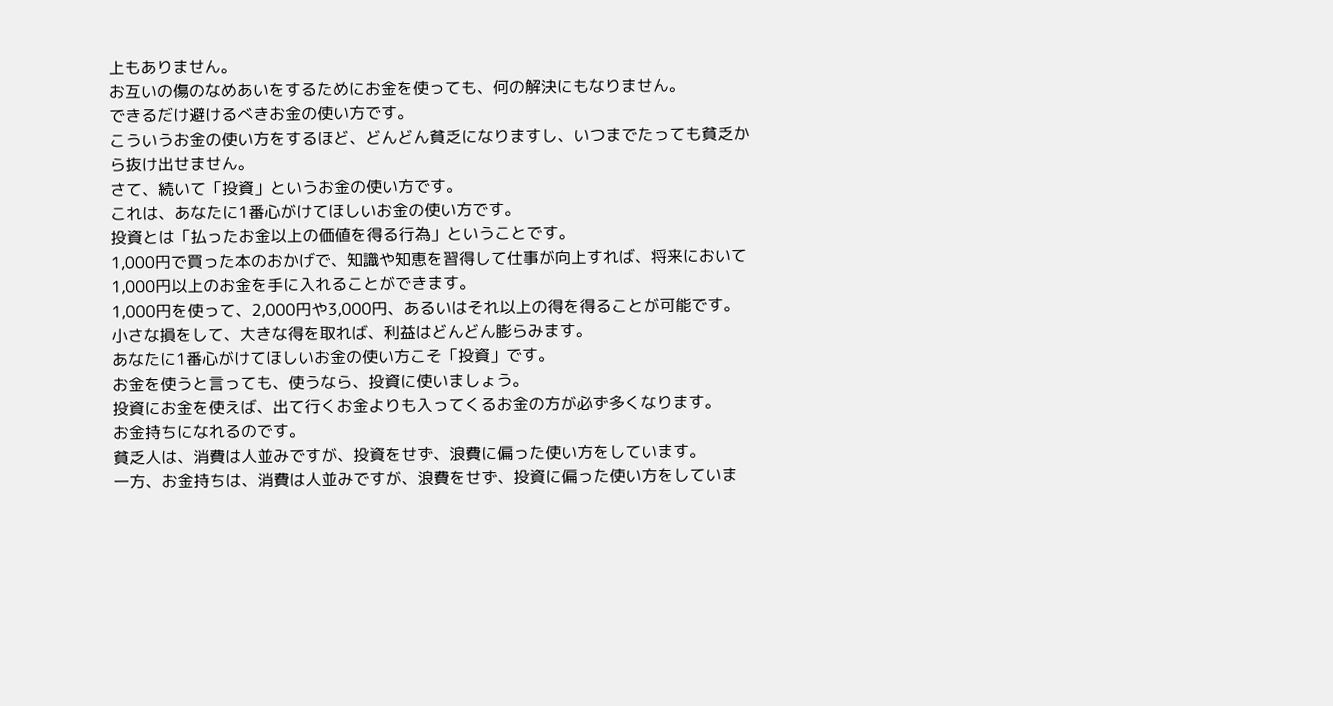上もありません。
お互いの傷のなめあいをするためにお金を使っても、何の解決にもなりません。
できるだけ避けるべきお金の使い方です。
こういうお金の使い方をするほど、どんどん貧乏になりますし、いつまでたっても貧乏から抜け出せません。
さて、続いて「投資」というお金の使い方です。
これは、あなたに1番心がけてほしいお金の使い方です。
投資とは「払ったお金以上の価値を得る行為」ということです。
1,000円で買った本のおかげで、知識や知恵を習得して仕事が向上すれば、将来において1,000円以上のお金を手に入れることができます。
1,000円を使って、2,000円や3,000円、あるいはそれ以上の得を得ることが可能です。
小さな損をして、大きな得を取れば、利益はどんどん膨らみます。
あなたに1番心がけてほしいお金の使い方こそ「投資」です。
お金を使うと言っても、使うなら、投資に使いましょう。
投資にお金を使えば、出て行くお金よりも入ってくるお金の方が必ず多くなります。
お金持ちになれるのです。
貧乏人は、消費は人並みですが、投資をせず、浪費に偏った使い方をしています。
一方、お金持ちは、消費は人並みですが、浪費をせず、投資に偏った使い方をしていま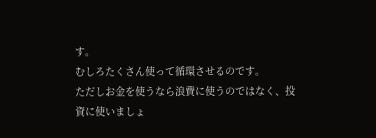す。
むしろたくさん使って循環させるのです。
ただしお金を使うなら浪費に使うのではなく、投資に使いましょ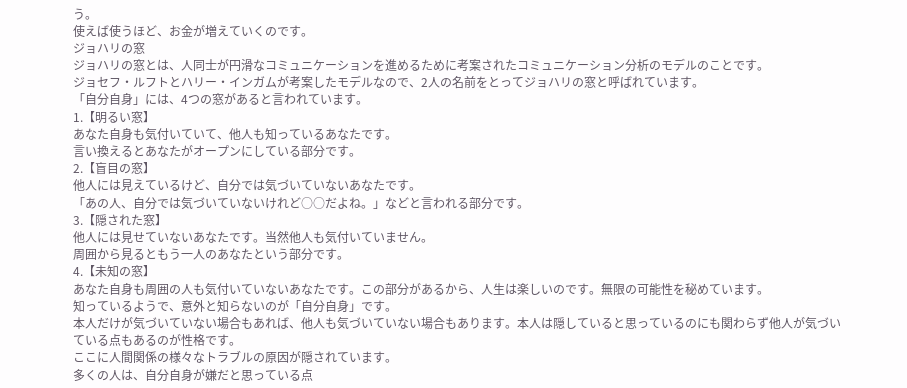う。
使えば使うほど、お金が増えていくのです。
ジョハリの窓
ジョハリの窓とは、人同士が円滑なコミュニケーションを進めるために考案されたコミュニケーション分析のモデルのことです。
ジョセフ・ルフトとハリー・インガムが考案したモデルなので、2人の名前をとってジョハリの窓と呼ばれています。
「自分自身」には、4つの窓があると言われています。
1.【明るい窓】
あなた自身も気付いていて、他人も知っているあなたです。
言い換えるとあなたがオープンにしている部分です。
2.【盲目の窓】
他人には見えているけど、自分では気づいていないあなたです。
「あの人、自分では気づいていないけれど○○だよね。」などと言われる部分です。
3.【隠された窓】
他人には見せていないあなたです。当然他人も気付いていません。
周囲から見るともう一人のあなたという部分です。
4.【未知の窓】
あなた自身も周囲の人も気付いていないあなたです。この部分があるから、人生は楽しいのです。無限の可能性を秘めています。
知っているようで、意外と知らないのが「自分自身」です。
本人だけが気づいていない場合もあれば、他人も気づいていない場合もあります。本人は隠していると思っているのにも関わらず他人が気づいている点もあるのが性格です。
ここに人間関係の様々なトラブルの原因が隠されています。
多くの人は、自分自身が嫌だと思っている点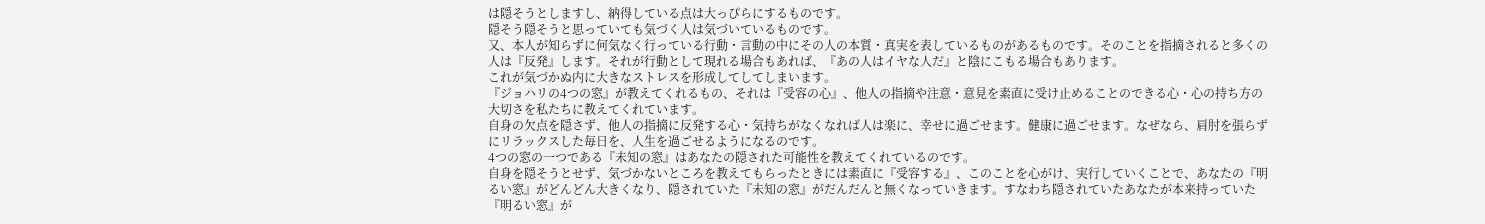は隠そうとしますし、納得している点は大っぴらにするものです。
隠そう隠そうと思っていても気づく人は気づいているものです。
又、本人が知らずに何気なく行っている行動・言動の中にその人の本質・真実を表しているものがあるものです。そのことを指摘されると多くの人は『反発』します。それが行動として現れる場合もあれば、『あの人はイヤな人だ』と陰にこもる場合もあります。
これが気づかぬ内に大きなストレスを形成してしてしまいます。
『ジョハリの4つの窓』が教えてくれるもの、それは『受容の心』、他人の指摘や注意・意見を素直に受け止めることのできる心・心の持ち方の大切さを私たちに教えてくれています。
自身の欠点を隠さず、他人の指摘に反発する心・気持ちがなくなれば人は楽に、幸せに過ごせます。健康に過ごせます。なぜなら、肩肘を張らずにリラックスした毎日を、人生を過ごせるようになるのです。
4つの窓の一つである『未知の窓』はあなたの隠された可能性を教えてくれているのです。
自身を隠そうとせず、気づかないところを教えてもらったときには素直に『受容する』、このことを心がけ、実行していくことで、あなたの『明るい窓』がどんどん大きくなり、隠されていた『未知の窓』がだんだんと無くなっていきます。すなわち隠されていたあなたが本来持っていた『明るい窓』が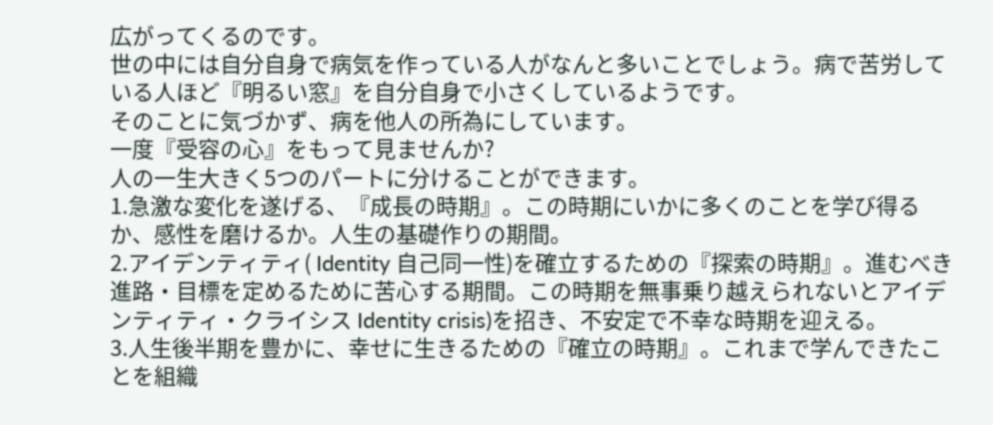広がってくるのです。
世の中には自分自身で病気を作っている人がなんと多いことでしょう。病で苦労している人ほど『明るい窓』を自分自身で小さくしているようです。
そのことに気づかず、病を他人の所為にしています。
一度『受容の心』をもって見ませんか?
人の一生大きく5つのパートに分けることができます。
1.急激な変化を遂げる、『成長の時期』。この時期にいかに多くのことを学び得るか、感性を磨けるか。人生の基礎作りの期間。
2.アイデンティティ( Identity 自己同一性)を確立するための『探索の時期』。進むべき進路・目標を定めるために苦心する期間。この時期を無事乗り越えられないとアイデンティティ・クライシス Identity crisis)を招き、不安定で不幸な時期を迎える。
3.人生後半期を豊かに、幸せに生きるための『確立の時期』。これまで学んできたことを組織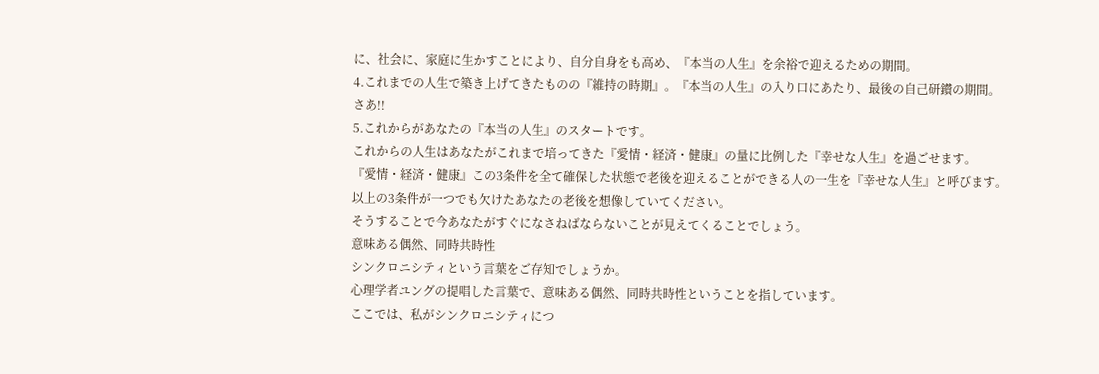に、社会に、家庭に生かすことにより、自分自身をも高め、『本当の人生』を余裕で迎えるための期間。
4.これまでの人生で築き上げてきたものの『維持の時期』。『本当の人生』の入り口にあたり、最後の自己研鑚の期間。
さあ!!
5.これからがあなたの『本当の人生』のスタートです。
これからの人生はあなたがこれまで培ってきた『愛情・経済・健康』の量に比例した『幸せな人生』を過ごせます。
『愛情・経済・健康』この3条件を全て確保した状態で老後を迎えることができる人の一生を『幸せな人生』と呼びます。
以上の3条件が一つでも欠けたあなたの老後を想像していてください。
そうすることで今あなたがすぐになさねばならないことが見えてくることでしょう。
意味ある偶然、同時共時性
シンクロニシティという言葉をご存知でしょうか。
心理学者ユングの提唱した言葉で、意味ある偶然、同時共時性ということを指しています。
ここでは、私がシンクロニシティにつ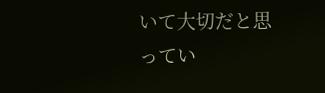いて大切だと思ってい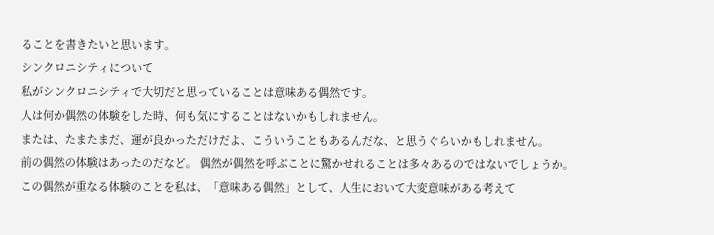ることを書きたいと思います。
シンクロニシティについて
私がシンクロニシティで大切だと思っていることは意味ある偶然です。
人は何か偶然の体験をした時、何も気にすることはないかもしれません。
または、たまたまだ、運が良かっただけだよ、こういうこともあるんだな、と思うぐらいかもしれません。
前の偶然の体験はあったのだなど。 偶然が偶然を呼ぶことに驚かせれることは多々あるのではないでしょうか。
この偶然が重なる体験のことを私は、「意味ある偶然」として、人生において大変意味がある考えて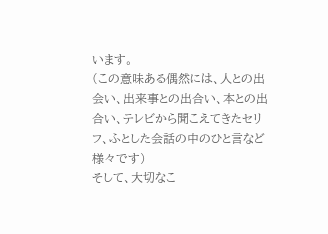います。
(この意味ある偶然には、人との出会い、出来事との出合い、本との出合い、テレビから聞こえてきたセリフ、ふとした会話の中のひと言など様々です)
そして、大切なこ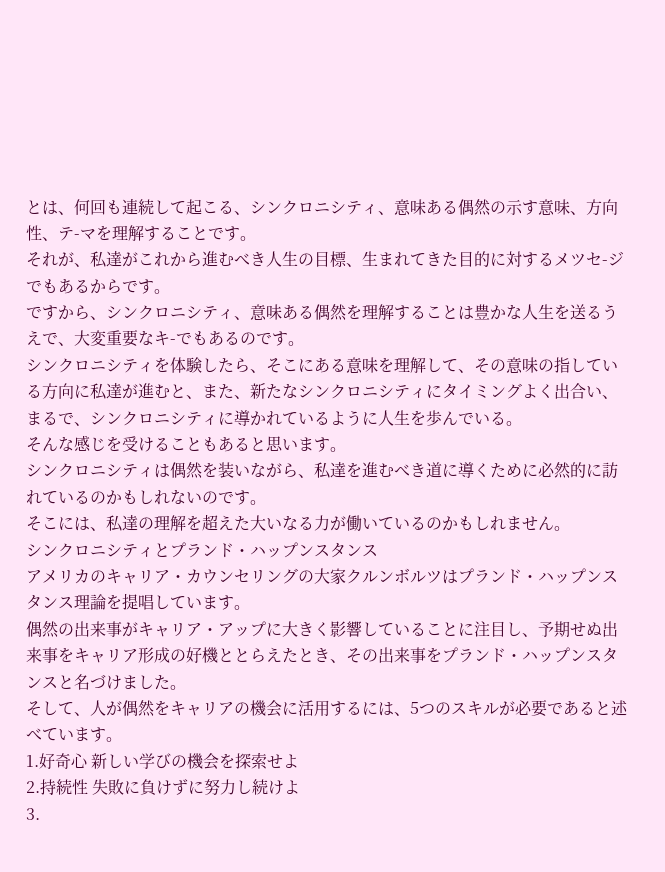とは、何回も連続して起こる、シンクロニシティ、意味ある偶然の示す意味、方向性、テ-マを理解することです。
それが、私達がこれから進むべき人生の目標、生まれてきた目的に対するメツセ-ジでもあるからです。
ですから、シンクロニシティ、意味ある偶然を理解することは豊かな人生を送るうえで、大変重要なキ-でもあるのです。
シンクロニシティを体験したら、そこにある意味を理解して、その意味の指している方向に私達が進むと、また、新たなシンクロニシティにタイミングよく出合い、まるで、シンクロニシティに導かれているように人生を歩んでいる。
そんな感じを受けることもあると思います。
シンクロニシティは偶然を装いながら、私達を進むべき道に導くために必然的に訪れているのかもしれないのです。
そこには、私達の理解を超えた大いなる力が働いているのかもしれません。
シンクロニシティとプランド・ハップンスタンス
アメリカのキャリア・カウンセリングの大家クルンボルツはプランド・ハップンスタンス理論を提唱しています。
偶然の出来事がキャリア・アップに大きく影響していることに注目し、予期せぬ出来事をキャリア形成の好機ととらえたとき、その出来事をプランド・ハップンスタンスと名づけました。
そして、人が偶然をキャリアの機会に活用するには、5つのスキルが必要であると述べています。
1.好奇心 新しい学びの機会を探索せよ
2.持続性 失敗に負けずに努力し続けよ
3.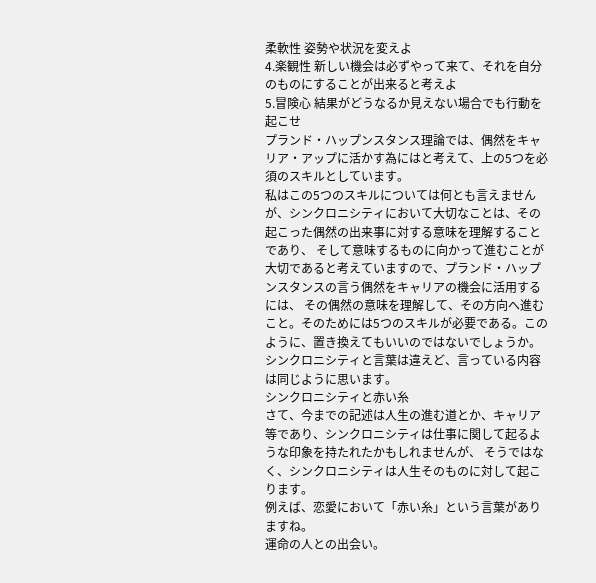柔軟性 姿勢や状況を変えよ
4.楽観性 新しい機会は必ずやって来て、それを自分のものにすることが出来ると考えよ
5.冒険心 結果がどうなるか見えない場合でも行動を起こせ
プランド・ハップンスタンス理論では、偶然をキャリア・アップに活かす為にはと考えて、上の5つを必須のスキルとしています。
私はこの5つのスキルについては何とも言えませんが、シンクロニシティにおいて大切なことは、その起こった偶然の出来事に対する意味を理解することであり、 そして意味するものに向かって進むことが大切であると考えていますので、プランド・ハップンスタンスの言う偶然をキャリアの機会に活用するには、 その偶然の意味を理解して、その方向へ進むこと。そのためには5つのスキルが必要である。このように、置き換えてもいいのではないでしょうか。
シンクロニシティと言葉は違えど、言っている内容は同じように思います。
シンクロニシティと赤い糸
さて、今までの記述は人生の進む道とか、キャリア等であり、シンクロニシティは仕事に関して起るような印象を持たれたかもしれませんが、 そうではなく、シンクロニシティは人生そのものに対して起こります。
例えば、恋愛において「赤い糸」という言葉がありますね。
運命の人との出会い。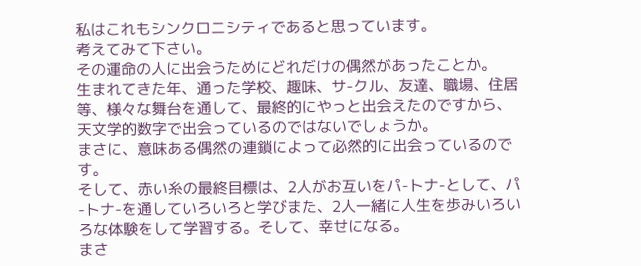私はこれもシンクロニシティであると思っています。
考えてみて下さい。
その運命の人に出会うためにどれだけの偶然があったことか。
生まれてきた年、通った学校、趣味、サ-クル、友達、職場、住居等、様々な舞台を通して、最終的にやっと出会えたのですから、天文学的数字で出会っているのではないでしょうか。
まさに、意味ある偶然の連鎖によって必然的に出会っているのです。
そして、赤い糸の最終目標は、2人がお互いをパ-トナ-として、パ-トナ-を通していろいろと学びまた、2人一緒に人生を歩みいろいろな体験をして学習する。そして、幸せになる。
まさ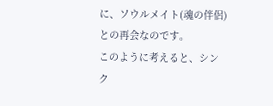に、ソウルメイト(魂の伴侶)との再会なのです。
このように考えると、シンク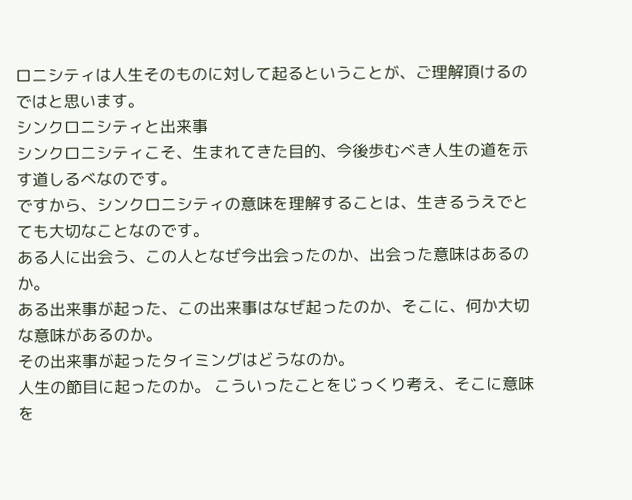ロニシティは人生そのものに対して起るということが、ご理解頂けるのではと思います。
シンクロニシティと出来事
シンクロニシティこそ、生まれてきた目的、今後歩むべき人生の道を示す道しるべなのです。
ですから、シンクロニシティの意味を理解することは、生きるうえでとても大切なことなのです。
ある人に出会う、この人となぜ今出会ったのか、出会った意味はあるのか。
ある出来事が起った、この出来事はなぜ起ったのか、そこに、何か大切な意味があるのか。
その出来事が起ったタイミングはどうなのか。
人生の節目に起ったのか。 こういったことをじっくり考え、そこに意味を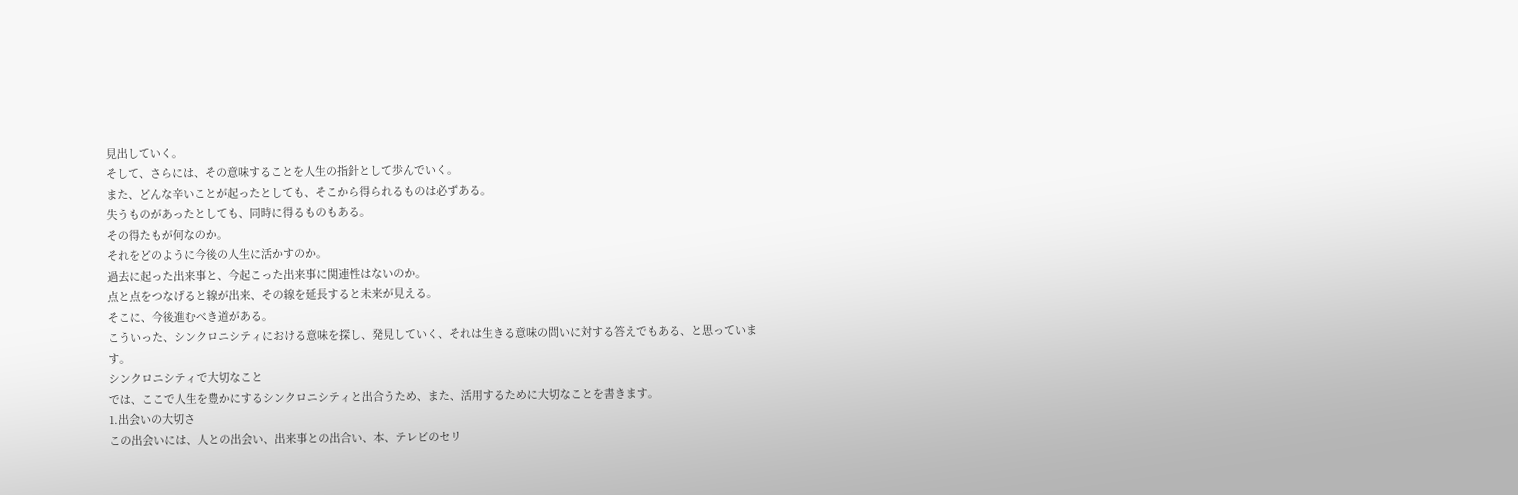見出していく。
そして、さらには、その意味することを人生の指針として歩んでいく。
また、どんな辛いことが起ったとしても、そこから得られるものは必ずある。
失うものがあったとしても、同時に得るものもある。
その得たもが何なのか。
それをどのように今後の人生に活かすのか。
過去に起った出来事と、今起こった出来事に関連性はないのか。
点と点をつなげると線が出来、その線を延長すると未来が見える。
そこに、今後進むべき道がある。
こういった、シンクロニシティにおける意味を探し、発見していく、それは生きる意味の問いに対する答えでもある、と思っています。
シンクロニシティで大切なこと
では、ここで人生を豊かにするシンクロニシティと出合うため、また、活用するために大切なことを書きます。
1.出会いの大切さ
この出会いには、人との出会い、出来事との出合い、本、テレビのセリ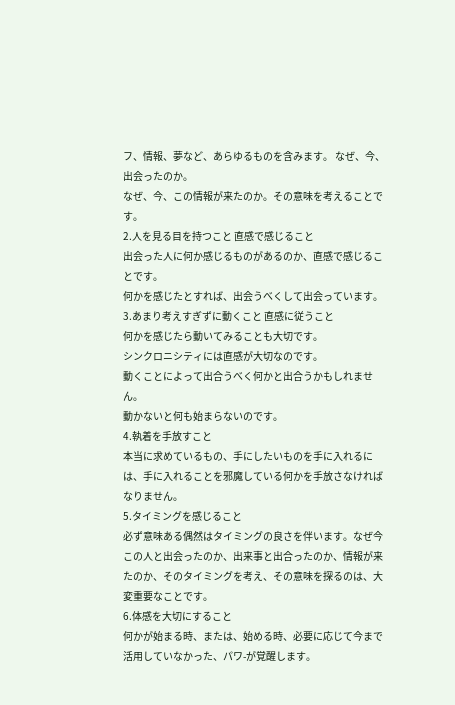フ、情報、夢など、あらゆるものを含みます。 なぜ、今、出会ったのか。
なぜ、今、この情報が来たのか。その意味を考えることです。
2.人を見る目を持つこと 直感で感じること
出会った人に何か感じるものがあるのか、直感で感じることです。
何かを感じたとすれば、出会うべくして出会っています。
3.あまり考えすぎずに動くこと 直感に従うこと
何かを感じたら動いてみることも大切です。
シンクロニシティには直感が大切なのです。
動くことによって出合うべく何かと出合うかもしれません。
動かないと何も始まらないのです。
4.執着を手放すこと
本当に求めているもの、手にしたいものを手に入れるには、手に入れることを邪魔している何かを手放さなければなりません。
5.タイミングを感じること
必ず意味ある偶然はタイミングの良さを伴います。なぜ今この人と出会ったのか、出来事と出合ったのか、情報が来たのか、そのタイミングを考え、その意味を探るのは、大変重要なことです。
6.体感を大切にすること
何かが始まる時、または、始める時、必要に応じて今まで活用していなかった、パワ-が覚醒します。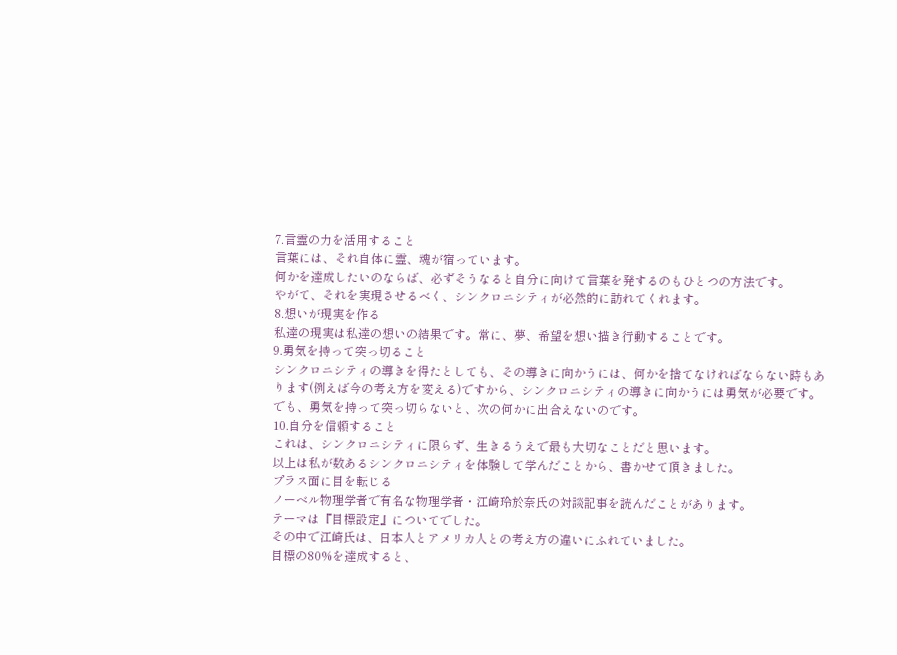7.言霊の力を活用すること
言葉には、それ自体に霊、魂が宿っています。
何かを達成したいのならば、必ずそうなると自分に向けて言葉を発するのもひとつの方法です。
やがて、それを実現させるべく、シンクロニシティが必然的に訪れてくれます。
8.想いが現実を作る
私達の現実は私達の想いの結果です。常に、夢、希望を想い描き行動することです。
9.勇気を持って突っ切ること
シンクロニシティの導きを得たとしても、その導きに向かうには、何かを捨てなければならない時もあります(例えば今の考え方を変える)ですから、シンクロニシティの導きに向かうには勇気が必要です。 でも、勇気を持って突っ切らないと、次の何かに出合えないのです。
10.自分を信頼すること
これは、シンクロニシティに限らず、生きるうえで最も大切なことだと思います。
以上は私が数あるシンクロニシティを体験して学んだことから、書かせて頂きました。
プラス面に目を転じる
ノーベル物理学者で有名な物理学者・江崎玲於奈氏の対談記事を読んだことがあります。
テーマは『目標設定』についてでした。
その中で江崎氏は、日本人とアメリカ人との考え方の違いにふれていました。
目標の80%を達成すると、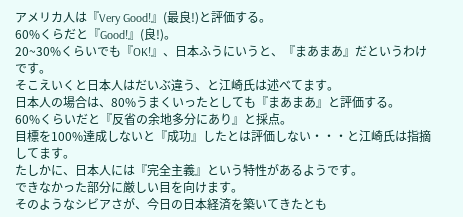アメリカ人は『Very Good!』(最良!)と評価する。
60%くらだと『Good!』(良!)。
20~30%くらいでも『OK!』、日本ふうにいうと、『まあまあ』だというわけです。
そこえいくと日本人はだいぶ違う、と江崎氏は述べてます。
日本人の場合は、80%うまくいったとしても『まあまあ』と評価する。
60%くらいだと『反省の余地多分にあり』と採点。
目標を100%達成しないと『成功』したとは評価しない・・・と江崎氏は指摘してます。
たしかに、日本人には『完全主義』という特性があるようです。
できなかった部分に厳しい目を向けます。
そのようなシビアさが、今日の日本経済を築いてきたとも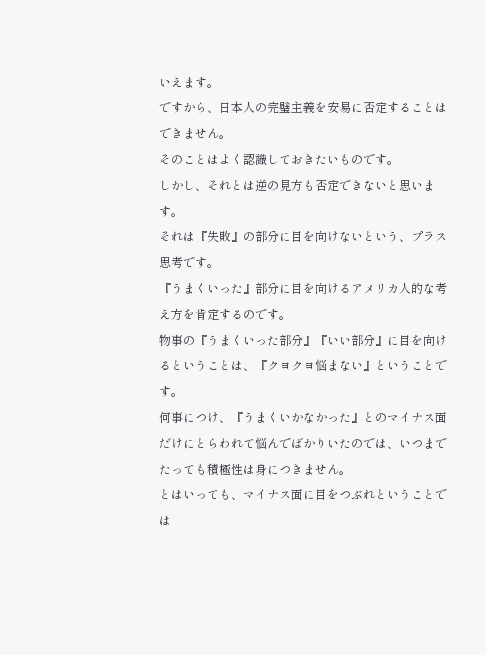いえます。
ですから、日本人の完璧主義を安易に否定することはできません。
そのことはよく認識しておきたいものです。
しかし、それとは逆の見方も否定できないと思います。
それは『失敗』の部分に目を向けないという、プラス思考です。
『うまくいった』部分に目を向けるアメリカ人的な考え方を肯定するのです。
物事の『うまくいった部分』『いい部分』に目を向けるということは、『クヨクヨ悩まない』ということです。
何事につけ、『うまくいかなかった』とのマイナス面だけにとらわれて悩んでばかりいたのでは、いつまでたっても積極性は身につきません。
とはいっても、マイナス面に目をつぶれということでは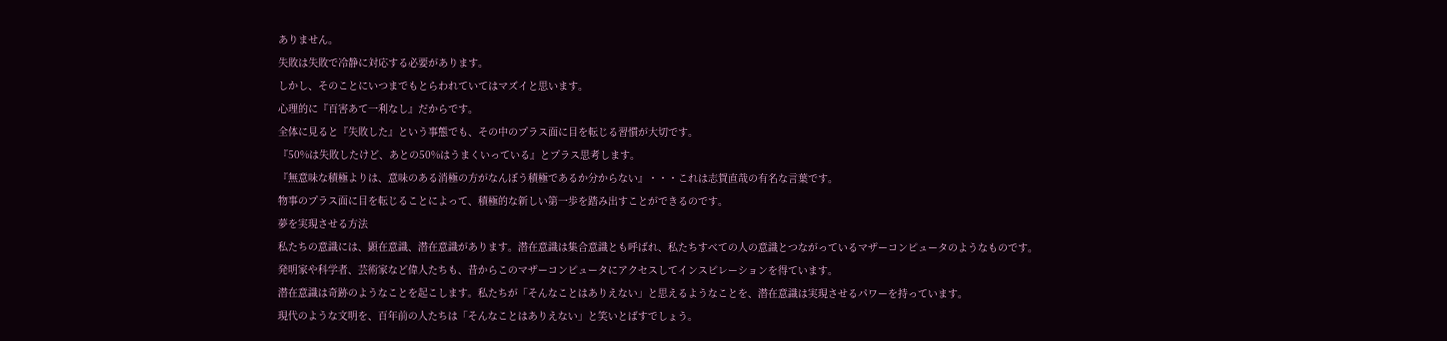ありません。
失敗は失敗で冷静に対応する必要があります。
しかし、そのことにいつまでもとらわれていてはマズイと思います。
心理的に『百害あて一利なし』だからです。
全体に見ると『失敗した』という事態でも、その中のプラス面に目を転じる習慣が大切です。
『50%は失敗したけど、あとの50%はうまくいっている』とプラス思考します。
『無意味な積極よりは、意味のある消極の方がなんぼう積極であるか分からない』・・・これは志賀直哉の有名な言葉です。
物事のプラス面に目を転じることによって、積極的な新しい第一歩を踏み出すことができるのです。
夢を実現させる方法
私たちの意識には、顕在意識、潜在意識があります。潜在意識は集合意識とも呼ばれ、私たちすべての人の意識とつながっているマザーコンピュータのようなものです。
発明家や科学者、芸術家など偉人たちも、昔からこのマザーコンピュータにアクセスしてインスピレーションを得ています。
潜在意識は奇跡のようなことを起こします。私たちが「そんなことはありえない」と思えるようなことを、潜在意識は実現させるパワーを持っています。
現代のような文明を、百年前の人たちは「そんなことはありえない」と笑いとばすでしょう。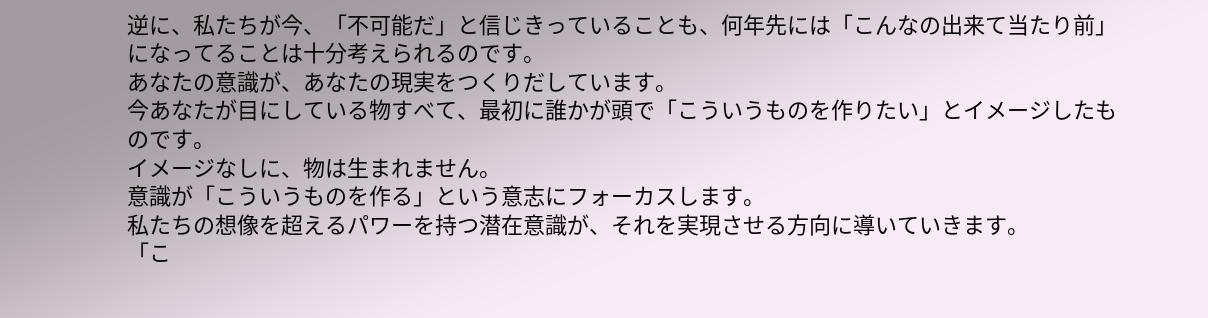逆に、私たちが今、「不可能だ」と信じきっていることも、何年先には「こんなの出来て当たり前」になってることは十分考えられるのです。
あなたの意識が、あなたの現実をつくりだしています。
今あなたが目にしている物すべて、最初に誰かが頭で「こういうものを作りたい」とイメージしたものです。
イメージなしに、物は生まれません。
意識が「こういうものを作る」という意志にフォーカスします。
私たちの想像を超えるパワーを持つ潜在意識が、それを実現させる方向に導いていきます。
「こ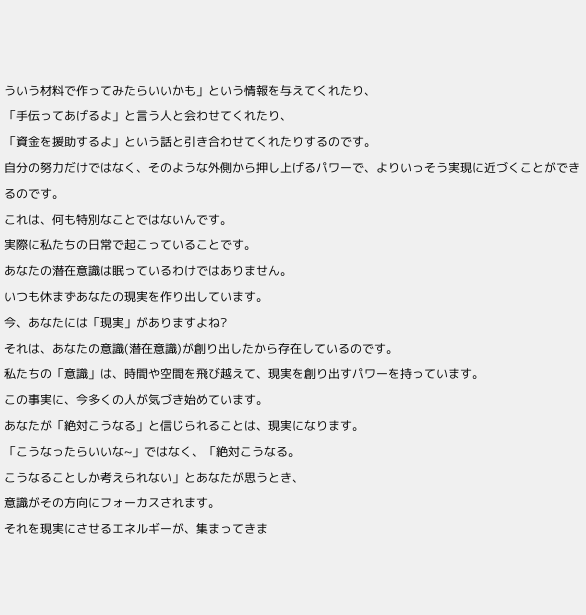ういう材料で作ってみたらいいかも」という情報を与えてくれたり、
「手伝ってあげるよ」と言う人と会わせてくれたり、
「資金を援助するよ」という話と引き合わせてくれたりするのです。
自分の努力だけではなく、そのような外側から押し上げるパワーで、よりいっそう実現に近づくことができるのです。
これは、何も特別なことではないんです。
実際に私たちの日常で起こっていることです。
あなたの潜在意識は眠っているわけではありません。
いつも休まずあなたの現実を作り出しています。
今、あなたには「現実」がありますよね?
それは、あなたの意識(潜在意識)が創り出したから存在しているのです。
私たちの「意識」は、時間や空間を飛び越えて、現実を創り出すパワーを持っています。
この事実に、今多くの人が気づき始めています。
あなたが「絶対こうなる」と信じられることは、現実になります。
「こうなったらいいな~」ではなく、「絶対こうなる。
こうなることしか考えられない」とあなたが思うとき、
意識がその方向にフォーカスされます。
それを現実にさせるエネルギーが、集まってきま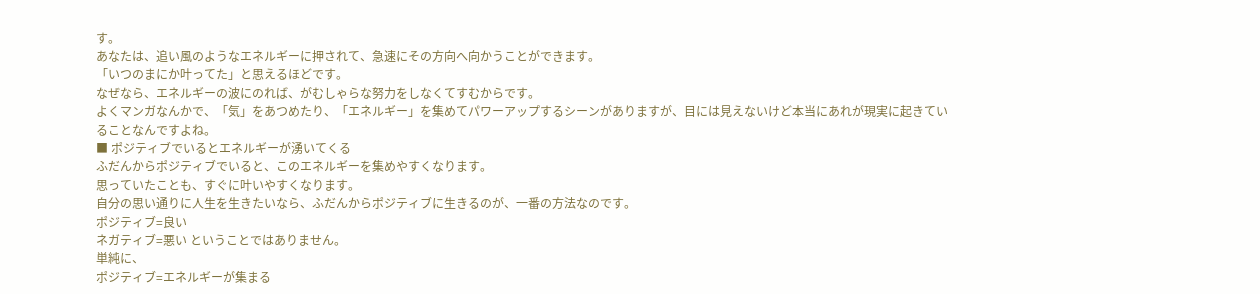す。
あなたは、追い風のようなエネルギーに押されて、急速にその方向へ向かうことができます。
「いつのまにか叶ってた」と思えるほどです。
なぜなら、エネルギーの波にのれば、がむしゃらな努力をしなくてすむからです。
よくマンガなんかで、「気」をあつめたり、「エネルギー」を集めてパワーアップするシーンがありますが、目には見えないけど本当にあれが現実に起きていることなんですよね。
■ ポジティブでいるとエネルギーが湧いてくる
ふだんからポジティブでいると、このエネルギーを集めやすくなります。
思っていたことも、すぐに叶いやすくなります。
自分の思い通りに人生を生きたいなら、ふだんからポジティブに生きるのが、一番の方法なのです。
ポジティブ=良い
ネガティブ=悪い ということではありません。
単純に、
ポジティブ=エネルギーが集まる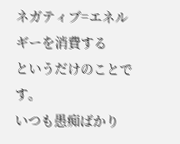ネガティブ=エネルギーを消費する
というだけのことです。
いつも愚痴ばかり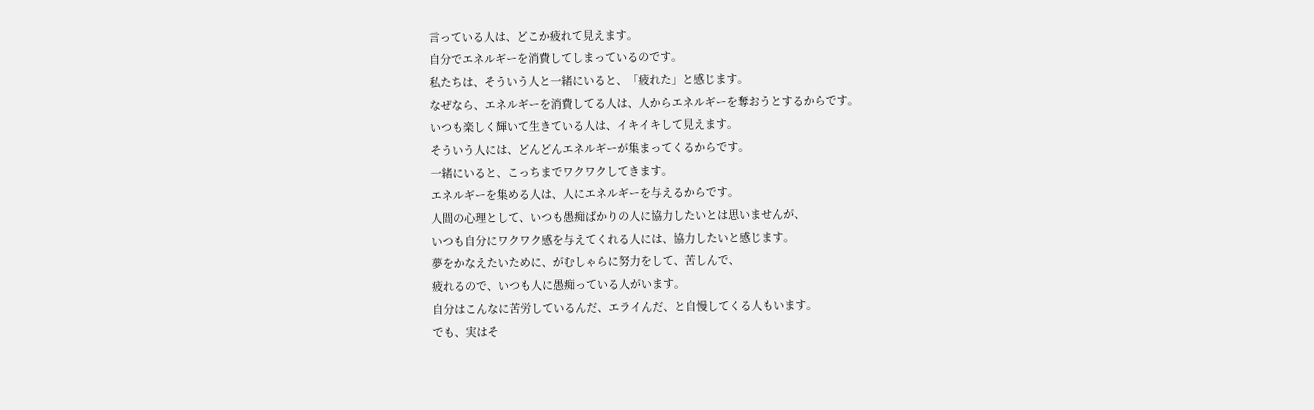言っている人は、どこか疲れて見えます。
自分でエネルギーを消費してしまっているのです。
私たちは、そういう人と一緒にいると、「疲れた」と感じます。
なぜなら、エネルギーを消費してる人は、人からエネルギーを奪おうとするからです。
いつも楽しく輝いて生きている人は、イキイキして見えます。
そういう人には、どんどんエネルギーが集まってくるからです。
一緒にいると、こっちまでワクワクしてきます。
エネルギーを集める人は、人にエネルギーを与えるからです。
人間の心理として、いつも愚痴ばかりの人に協力したいとは思いませんが、
いつも自分にワクワク感を与えてくれる人には、協力したいと感じます。
夢をかなえたいために、がむしゃらに努力をして、苦しんで、
疲れるので、いつも人に愚痴っている人がいます。
自分はこんなに苦労しているんだ、エライんだ、と自慢してくる人もいます。
でも、実はそ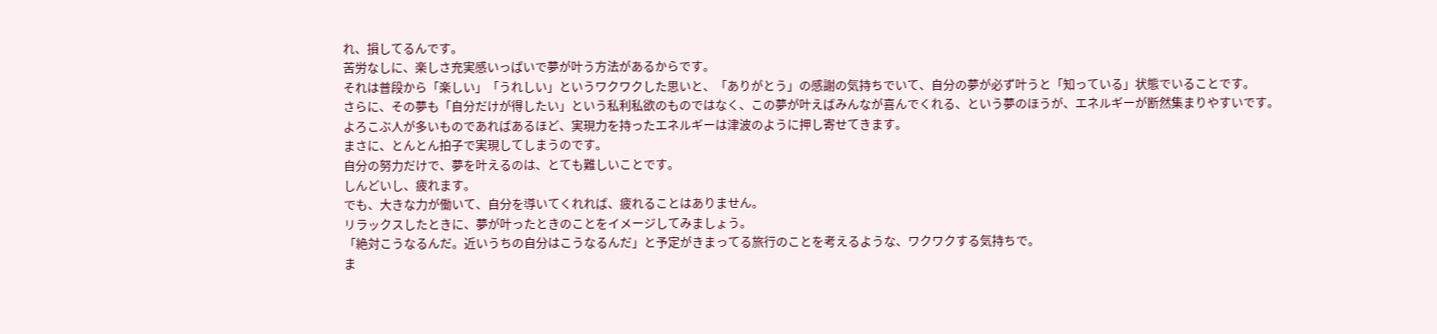れ、損してるんです。
苦労なしに、楽しさ充実感いっぱいで夢が叶う方法があるからです。
それは普段から「楽しい」「うれしい」というワクワクした思いと、「ありがとう」の感謝の気持ちでいて、自分の夢が必ず叶うと「知っている」状態でいることです。
さらに、その夢も「自分だけが得したい」という私利私欲のものではなく、この夢が叶えばみんなが喜んでくれる、という夢のほうが、エネルギーが断然集まりやすいです。
よろこぶ人が多いものであればあるほど、実現力を持ったエネルギーは津波のように押し寄せてきます。
まさに、とんとん拍子で実現してしまうのです。
自分の努力だけで、夢を叶えるのは、とても難しいことです。
しんどいし、疲れます。
でも、大きな力が働いて、自分を導いてくれれば、疲れることはありません。
リラックスしたときに、夢が叶ったときのことをイメージしてみましょう。
「絶対こうなるんだ。近いうちの自分はこうなるんだ」と予定がきまってる旅行のことを考えるような、ワクワクする気持ちで。
ま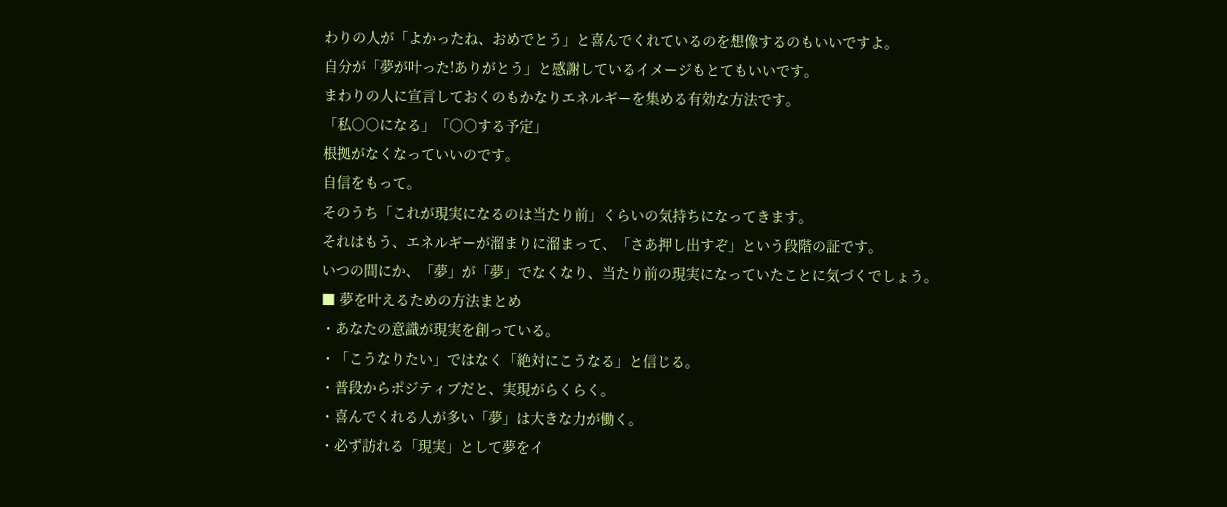わりの人が「よかったね、おめでとう」と喜んでくれているのを想像するのもいいですよ。
自分が「夢が叶った!ありがとう」と感謝しているイメージもとてもいいです。
まわりの人に宣言しておくのもかなりエネルギーを集める有効な方法です。
「私○○になる」「○○する予定」
根拠がなくなっていいのです。
自信をもって。
そのうち「これが現実になるのは当たり前」くらいの気持ちになってきます。
それはもう、エネルギーが溜まりに溜まって、「さあ押し出すぞ」という段階の証です。
いつの間にか、「夢」が「夢」でなくなり、当たり前の現実になっていたことに気づくでしょう。
■ 夢を叶えるための方法まとめ
・あなたの意識が現実を創っている。
・「こうなりたい」ではなく「絶対にこうなる」と信じる。
・普段からポジティブだと、実現がらくらく。
・喜んでくれる人が多い「夢」は大きな力が働く。
・必ず訪れる「現実」として夢をイ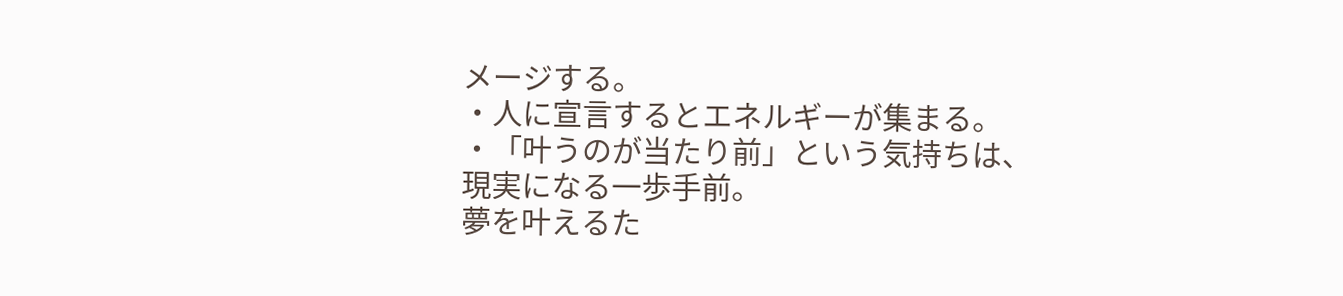メージする。
・人に宣言するとエネルギーが集まる。
・「叶うのが当たり前」という気持ちは、現実になる一歩手前。
夢を叶えるた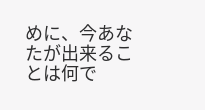めに、今あなたが出来ることは何で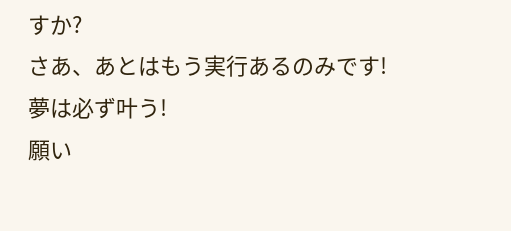すか?
さあ、あとはもう実行あるのみです!
夢は必ず叶う!
願い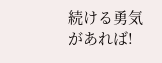続ける勇気があれば!